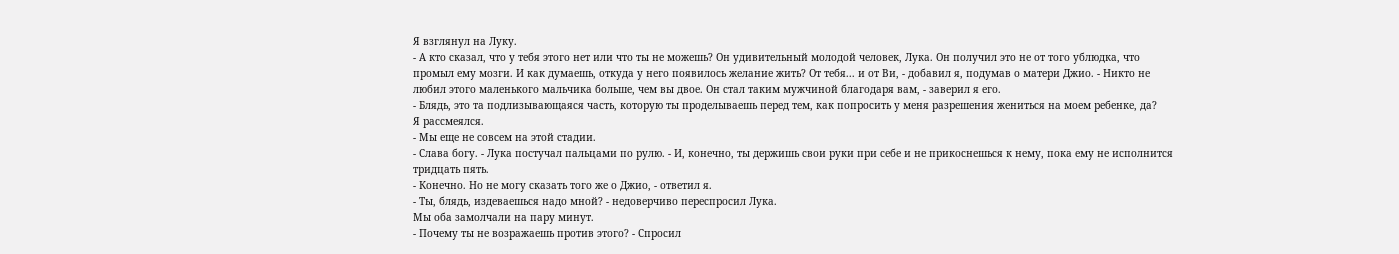Я взглянул на Луку.
- А кто сказал, что у тебя этого нет или что ты не можешь? Он удивительный молодой человек, Лука. Он получил это не от того ублюдка, что промыл ему мозги. И как думаешь, откуда у него появилось желание жить? От тебя... и от Ви, - добавил я, подумав о матери Джио. - Никто не любил этого маленького мальчика больше, чем вы двое. Он стал таким мужчиной благодаря вам, - заверил я его.
- Блядь, это та подлизывающаяся часть, которую ты проделываешь перед тем, как попросить у меня разрешения жениться на моем ребенке, да?
Я рассмеялся.
- Мы еще не совсем на этой стадии.
- Слава богу. - Лука постучал пальцами по рулю. - И, конечно, ты держишь свои руки при себе и не прикоснешься к нему, пока ему не исполнится тридцать пять.
- Конечно. Но не могу сказать того же о Джио, - ответил я.
- Ты, блядь, издеваешься надо мной? - недоверчиво переспросил Лука.
Мы оба замолчали на пару минут.
- Почему ты не возражаешь против этого? - Спросил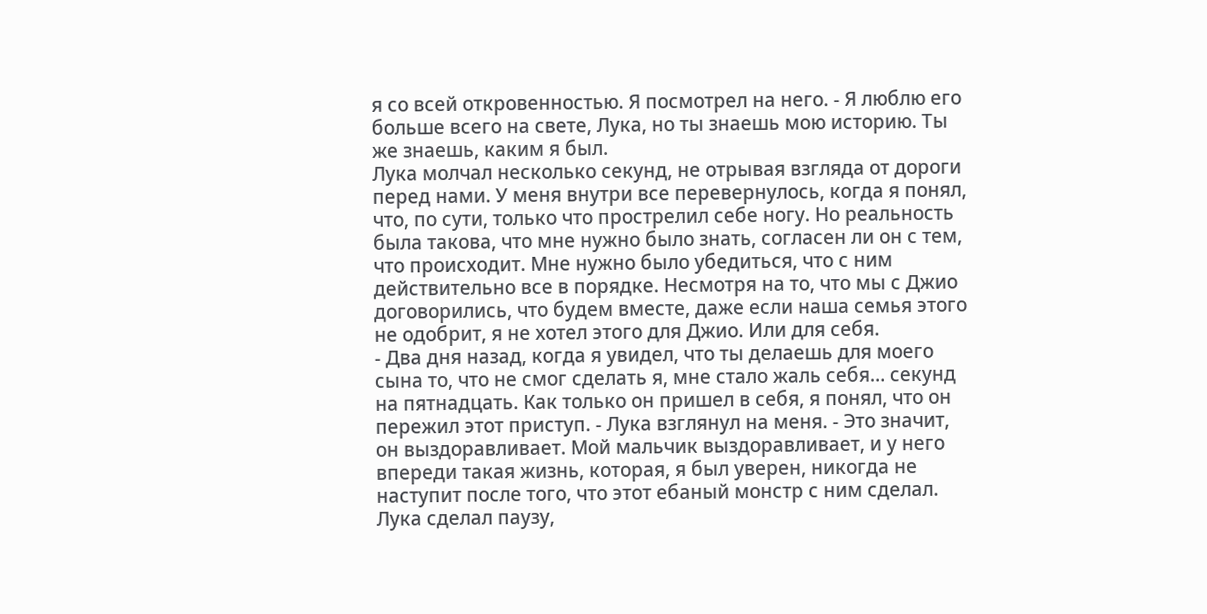я со всей откровенностью. Я посмотрел на него. - Я люблю его больше всего на свете, Лука, но ты знаешь мою историю. Ты же знаешь, каким я был.
Лука молчал несколько секунд, не отрывая взгляда от дороги перед нами. У меня внутри все перевернулось, когда я понял, что, по сути, только что прострелил себе ногу. Но реальность была такова, что мне нужно было знать, согласен ли он с тем, что происходит. Мне нужно было убедиться, что с ним действительно все в порядке. Несмотря на то, что мы с Джио договорились, что будем вместе, даже если наша семья этого не одобрит, я не хотел этого для Джио. Или для себя.
- Два дня назад, когда я увидел, что ты делаешь для моего сына то, что не смог сделать я, мне стало жаль себя… секунд на пятнадцать. Как только он пришел в себя, я понял, что он пережил этот приступ. - Лука взглянул на меня. - Это значит, он выздоравливает. Мой мальчик выздоравливает, и у него впереди такая жизнь, которая, я был уверен, никогда не наступит после того, что этот ебаный монстр с ним сделал.
Лука сделал паузу,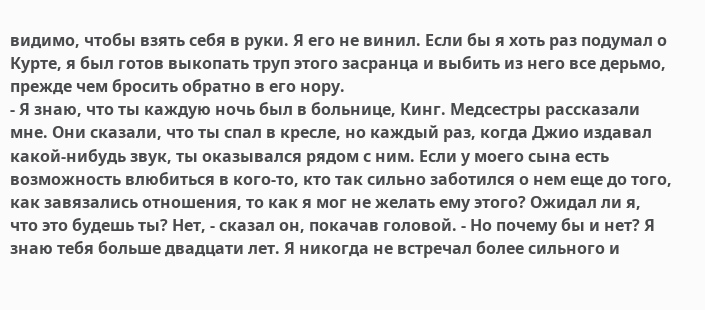видимо, чтобы взять себя в руки. Я его не винил. Если бы я хоть раз подумал о Курте, я был готов выкопать труп этого засранца и выбить из него все дерьмо, прежде чем бросить обратно в его нору.
- Я знаю, что ты каждую ночь был в больнице, Кинг. Медсестры рассказали мне. Они сказали, что ты спал в кресле, но каждый раз, когда Джио издавал какой-нибудь звук, ты оказывался рядом с ним. Если у моего сына есть возможность влюбиться в кого-то, кто так сильно заботился о нем еще до того, как завязались отношения, то как я мог не желать ему этого? Ожидал ли я, что это будешь ты? Нет, - сказал он, покачав головой. - Но почему бы и нет? Я знаю тебя больше двадцати лет. Я никогда не встречал более сильного и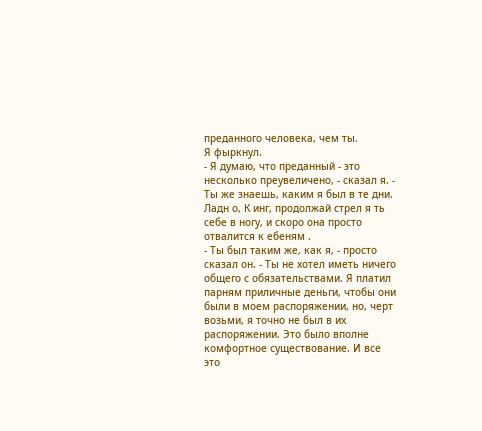преданного человека, чем ты.
Я фыркнул.
- Я думаю, что преданный - это несколько преувеличено, - сказал я. - Ты же знаешь, каким я был в те дни.
Ладн о, К инг, продолжай стрел я ть себе в ногу, и скоро она просто отвалится к ебеням .
- Ты был таким же, как я, - просто сказал он. - Ты не хотел иметь ничего общего с обязательствами. Я платил парням приличные деньги, чтобы они были в моем распоряжении, но, черт возьми, я точно не был в их распоряжении. Это было вполне комфортное существование. И все это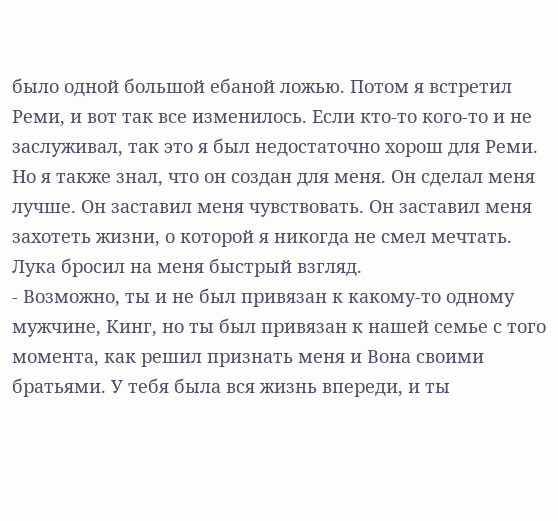было одной большой ебаной ложью. Потом я встретил Реми, и вот так все изменилось. Если кто-то кого-то и не заслуживал, так это я был недостаточно хорош для Реми. Но я также знал, что он создан для меня. Он сделал меня лучше. Он заставил меня чувствовать. Он заставил меня захотеть жизни, о которой я никогда не смел мечтать.
Лука бросил на меня быстрый взгляд.
- Возможно, ты и не был привязан к какому-то одному мужчине, Кинг, но ты был привязан к нашей семье с того момента, как решил признать меня и Вона своими братьями. У тебя была вся жизнь впереди, и ты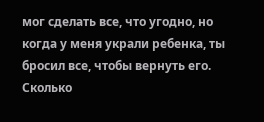мог сделать все, что угодно, но когда у меня украли ребенка, ты бросил все, чтобы вернуть его. Сколько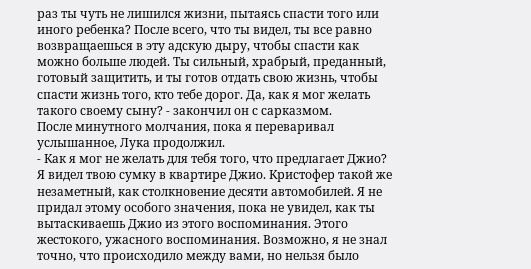раз ты чуть не лишился жизни, пытаясь спасти того или иного ребенка? После всего, что ты видел, ты все равно возвращаешься в эту адскую дыру, чтобы спасти как можно больше людей. Ты сильный, храбрый, преданный, готовый защитить, и ты готов отдать свою жизнь, чтобы спасти жизнь того, кто тебе дорог. Да, как я мог желать такого своему сыну? - закончил он с сарказмом.
После минутного молчания, пока я переваривал услышанное, Лука продолжил.
- Как я мог не желать для тебя того, что предлагает Джио? Я видел твою сумку в квартире Джио. Кристофер такой же незаметный, как столкновение десяти автомобилей. Я не придал этому особого значения, пока не увидел, как ты вытаскиваешь Джио из этого воспоминания. Этого жестокого, ужасного воспоминания. Возможно, я не знал точно, что происходило между вами, но нельзя было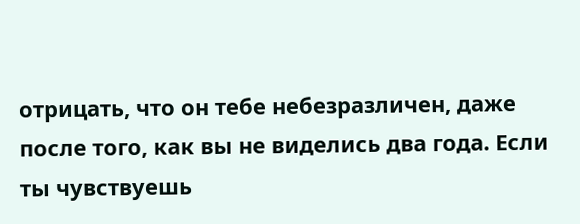отрицать, что он тебе небезразличен, даже после того, как вы не виделись два года. Если ты чувствуешь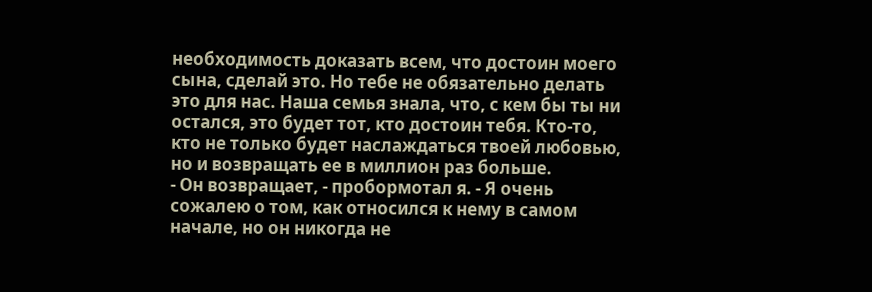необходимость доказать всем, что достоин моего сына, сделай это. Но тебе не обязательно делать это для нас. Наша семья знала, что, с кем бы ты ни остался, это будет тот, кто достоин тебя. Кто-то, кто не только будет наслаждаться твоей любовью, но и возвращать ее в миллион раз больше.
- Он возвращает, - пробормотал я. - Я очень сожалею о том, как относился к нему в самом начале, но он никогда не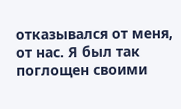отказывался от меня, от нас. Я был так поглощен своими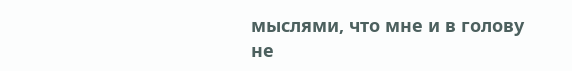мыслями, что мне и в голову не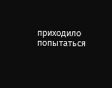приходило попытаться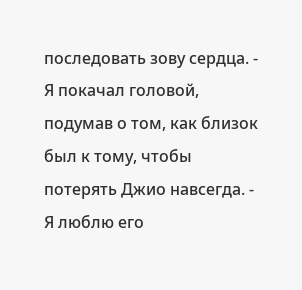последовать зову сердца. - Я покачал головой, подумав о том, как близок был к тому, чтобы потерять Джио навсегда. - Я люблю его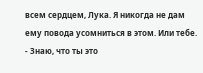всем сердцем, Лука. Я никогда не дам ему повода усомниться в этом. Или тебе.
- Знаю, что ты это